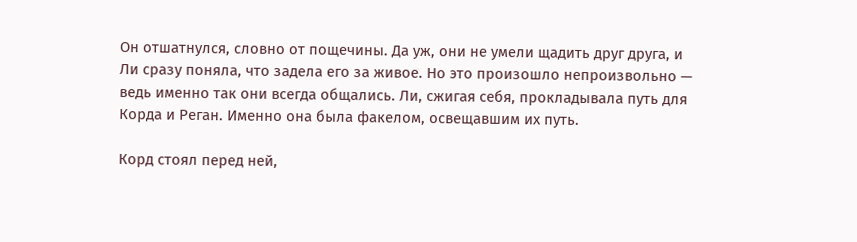Он отшатнулся, словно от пощечины. Да уж, они не умели щадить друг друга, и Ли сразу поняла, что задела его за живое. Но это произошло непроизвольно — ведь именно так они всегда общались. Ли, сжигая себя, прокладывала путь для Корда и Реган. Именно она была факелом, освещавшим их путь.

Корд стоял перед ней,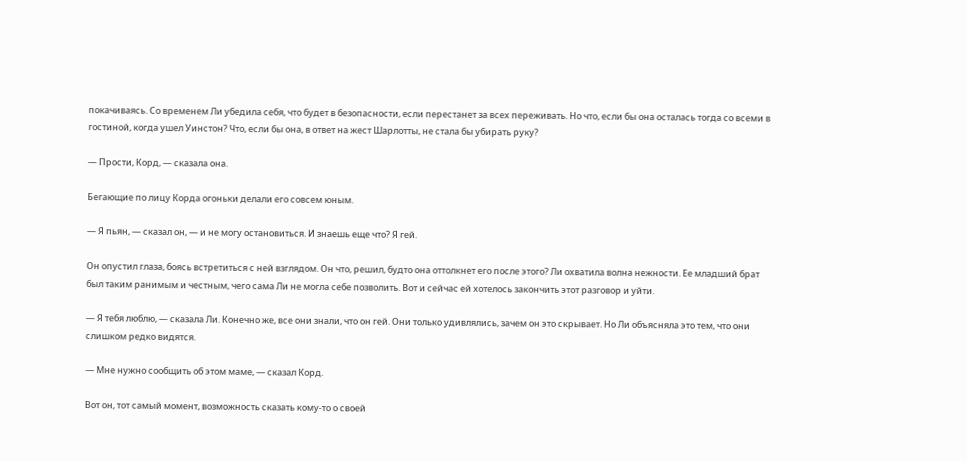покачиваясь. Со временем Ли убедила себя, что будет в безопасности, если перестанет за всех переживать. Но что, если бы она осталась тогда со всеми в гостиной, когда ушел Уинстон? Что, если бы она, в ответ на жест Шарлотты, не стала бы убирать руку?

— Прости, Корд, — сказала она.

Бегающие по лицу Корда огоньки делали его совсем юным.

— Я пьян, — сказал он, — и не могу остановиться. И знаешь еще что? Я гей.

Он опустил глаза, боясь встретиться с ней взглядом. Он что, решил, будто она оттолкнет его после этого? Ли охватила волна нежности. Ее младший брат был таким ранимым и честным, чего сама Ли не могла себе позволить. Вот и сейчас ей хотелось закончить этот разговор и уйти.

— Я тебя люблю, — сказала Ли. Конечно же, все они знали, что он гей. Они только удивлялись, зачем он это скрывает. Но Ли объясняла это тем, что они слишком редко видятся.

— Мне нужно сообщить об этом маме, — сказал Корд.

Вот он, тот самый момент, возможность сказать кому-то о своей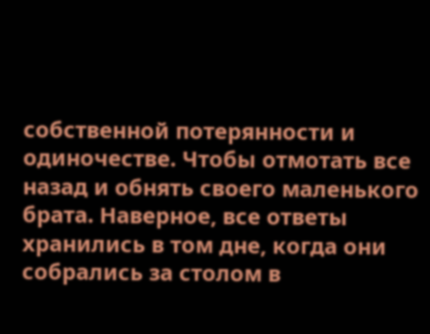собственной потерянности и одиночестве. Чтобы отмотать все назад и обнять своего маленького брата. Наверное, все ответы хранились в том дне, когда они собрались за столом в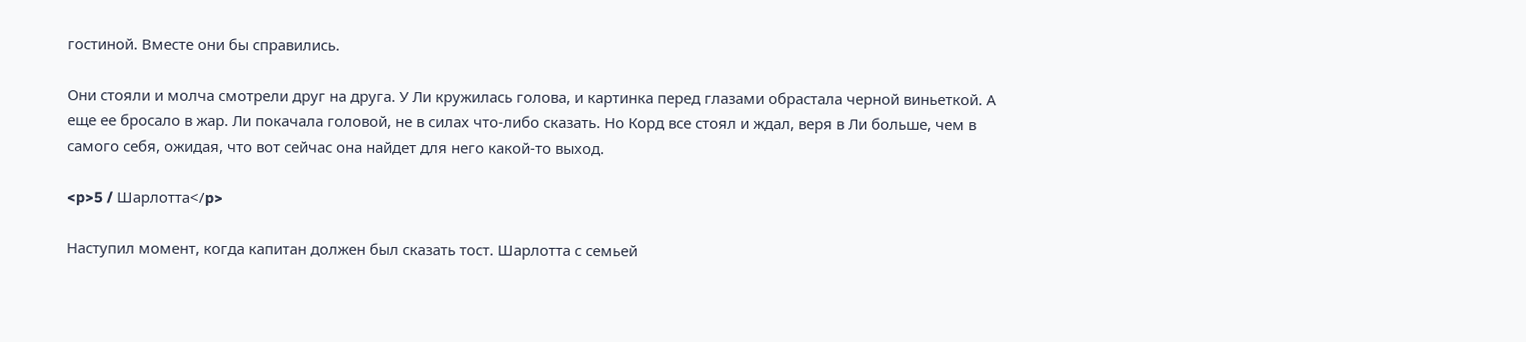гостиной. Вместе они бы справились.

Они стояли и молча смотрели друг на друга. У Ли кружилась голова, и картинка перед глазами обрастала черной виньеткой. А еще ее бросало в жар. Ли покачала головой, не в силах что-либо сказать. Но Корд все стоял и ждал, веря в Ли больше, чем в самого себя, ожидая, что вот сейчас она найдет для него какой-то выход.

<p>5 / Шарлотта</p>

Наступил момент, когда капитан должен был сказать тост. Шарлотта с семьей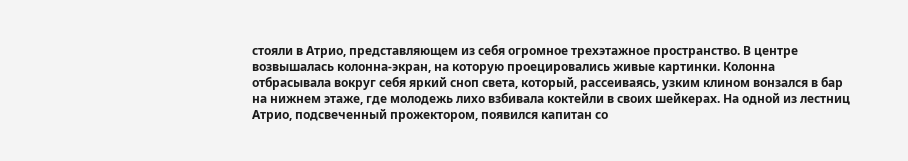стояли в Атрио, представляющем из себя огромное трехэтажное пространство. В центре возвышалась колонна-экран, на которую проецировались живые картинки. Колонна отбрасывала вокруг себя яркий сноп света, который, рассеиваясь, узким клином вонзался в бар на нижнем этаже, где молодежь лихо взбивала коктейли в своих шейкерах. На одной из лестниц Атрио, подсвеченный прожектором, появился капитан со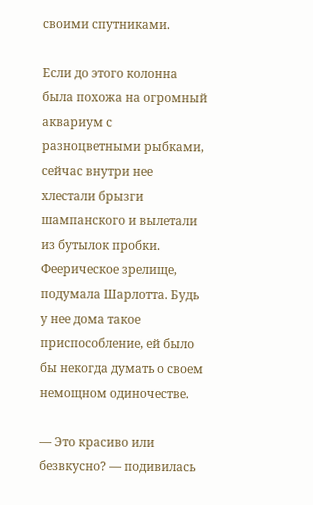своими спутниками.

Если до этого колонна была похожа на огромный аквариум с разноцветными рыбками, сейчас внутри нее хлестали брызги шампанского и вылетали из бутылок пробки. Феерическое зрелище, подумала Шарлотта. Будь у нее дома такое приспособление, ей было бы некогда думать о своем немощном одиночестве.

— Это красиво или безвкусно? — подивилась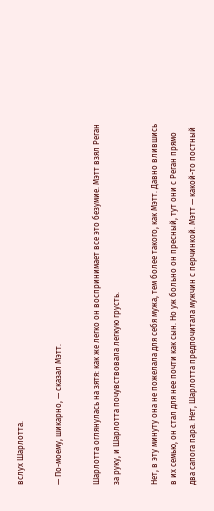вслух Шарлотта.

— По-моему, шикарно, — сказал Мэтт.

Шарлотта оглянулась на зятя: как же легко он воспринимает все это безумие. Мэтт взял Реган за руку, и Шарлотта почувствовала легкую грусть.

Нет, в эту минуту она не пожелала для себя мужа, тем более такого, как Мэтт. Давно влившись в их семью, он стал для нее почти как сын. Но уж больно он пресный, тут они с Реган прямо два сапога пара. Нет, Шарлотта предпочитала мужчин с перчинкой. Мэтт — какой-то постный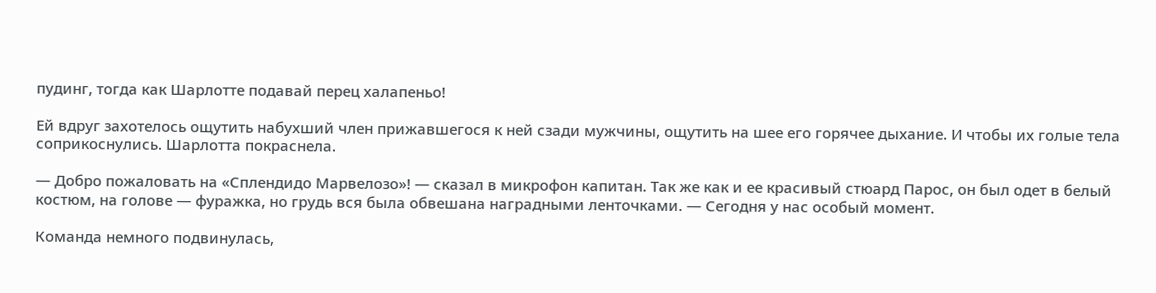пудинг, тогда как Шарлотте подавай перец халапеньо!

Ей вдруг захотелось ощутить набухший член прижавшегося к ней сзади мужчины, ощутить на шее его горячее дыхание. И чтобы их голые тела соприкоснулись. Шарлотта покраснела.

— Добро пожаловать на «Сплендидо Марвелозо»! — сказал в микрофон капитан. Так же как и ее красивый стюард Парос, он был одет в белый костюм, на голове — фуражка, но грудь вся была обвешана наградными ленточками. — Сегодня у нас особый момент.

Команда немного подвинулась,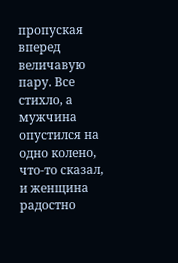пропуская вперед величавую пару. Все стихло, а мужчина опустился на одно колено, что-то сказал, и женщина радостно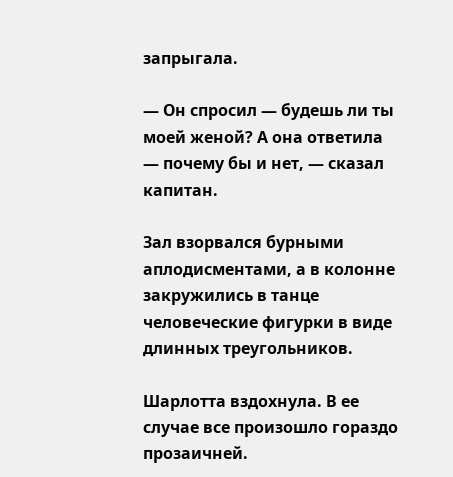запрыгала.

— Он спросил — будешь ли ты моей женой? А она ответила — почему бы и нет, — сказал капитан.

Зал взорвался бурными аплодисментами, а в колонне закружились в танце человеческие фигурки в виде длинных треугольников.

Шарлотта вздохнула. В ее случае все произошло гораздо прозаичней.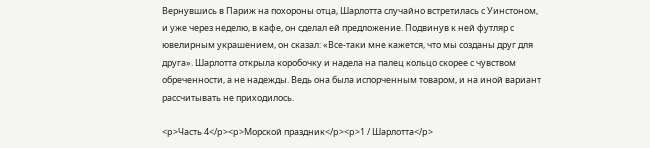Вернувшись в Париж на похороны отца, Шарлотта случайно встретилась с Уинстоном, и уже через неделю, в кафе, он сделал ей предложение. Подвинув к ней футляр с ювелирным украшением, он сказал: «Все-таки мне кажется, что мы созданы друг для друга». Шарлотта открыла коробочку и надела на палец кольцо скорее с чувством обреченности, а не надежды. Ведь она была испорченным товаром, и на иной вариант рассчитывать не приходилось.

<p>Часть 4</p><p>Морской праздник</p><p>1 / Шарлотта</p>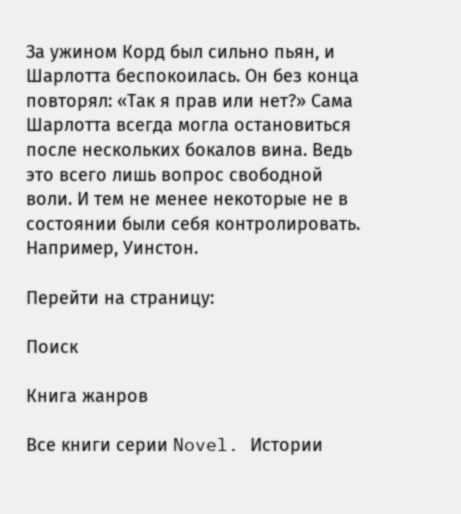За ужином Корд был сильно пьян, и Шарлотта беспокоилась. Он без конца повторял: «Так я прав или нет?» Сама Шарлотта всегда могла остановиться после нескольких бокалов вина. Ведь это всего лишь вопрос свободной воли. И тем не менее некоторые не в состоянии были себя контролировать. Например, Уинстон.

Перейти на страницу:

Поиск

Книга жанров

Все книги серии Novel. Истории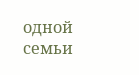одной семьи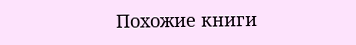Похожие книги